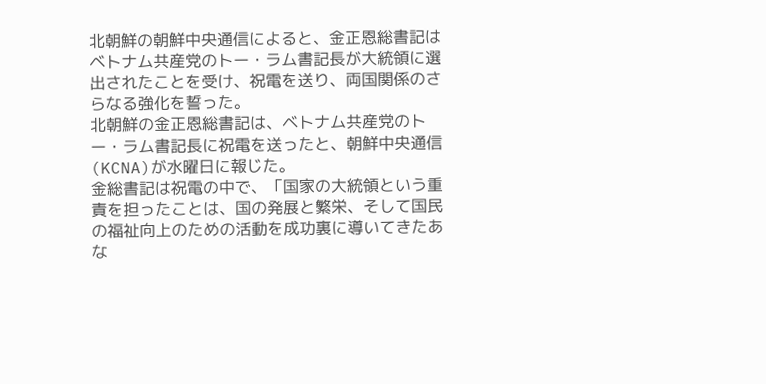北朝鮮の朝鮮中央通信によると、金正恩総書記はベトナム共産党のトー・ラム書記長が大統領に選出されたことを受け、祝電を送り、両国関係のさらなる強化を誓った。
北朝鮮の金正恩総書記は、ベトナム共産党のトー・ラム書記長に祝電を送ったと、朝鮮中央通信(KCNA)が水曜日に報じた。
金総書記は祝電の中で、「国家の大統領という重責を担ったことは、国の発展と繁栄、そして国民の福祉向上のための活動を成功裏に導いてきたあな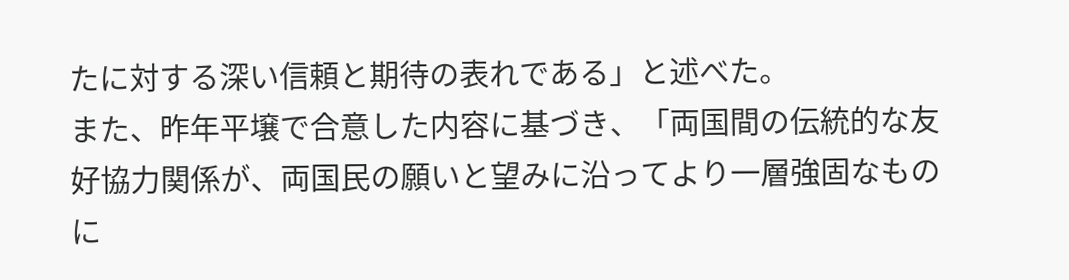たに対する深い信頼と期待の表れである」と述べた。
また、昨年平壌で合意した内容に基づき、「両国間の伝統的な友好協力関係が、両国民の願いと望みに沿ってより一層強固なものに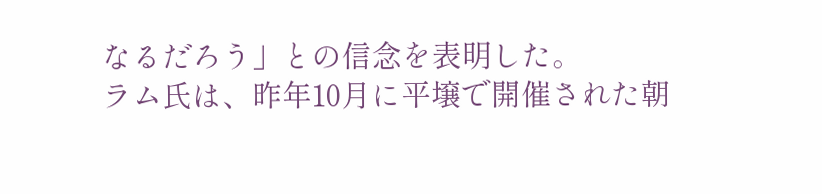なるだろう」との信念を表明した。
ラム氏は、昨年10月に平壌で開催された朝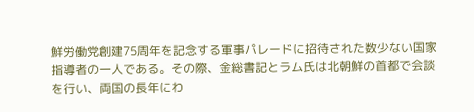鮮労働党創建75周年を記念する軍事パレードに招待された数少ない国家指導者の一人である。その際、金総書記とラム氏は北朝鮮の首都で会談を行い、両国の長年にわ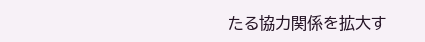たる協力関係を拡大す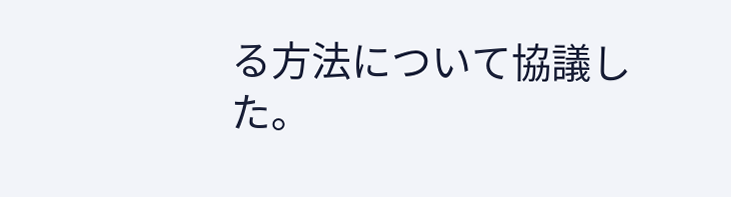る方法について協議した。